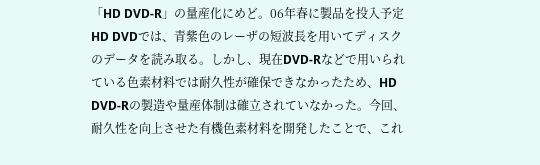「HD DVD-R」の量産化にめど。06年春に製品を投入予定
HD DVDでは、青紫色のレーザの短波長を用いてディスクのデータを読み取る。しかし、現在DVD-Rなどで用いられている色素材料では耐久性が確保できなかったため、HD DVD-Rの製造や量産体制は確立されていなかった。今回、耐久性を向上させた有機色素材料を開発したことで、これ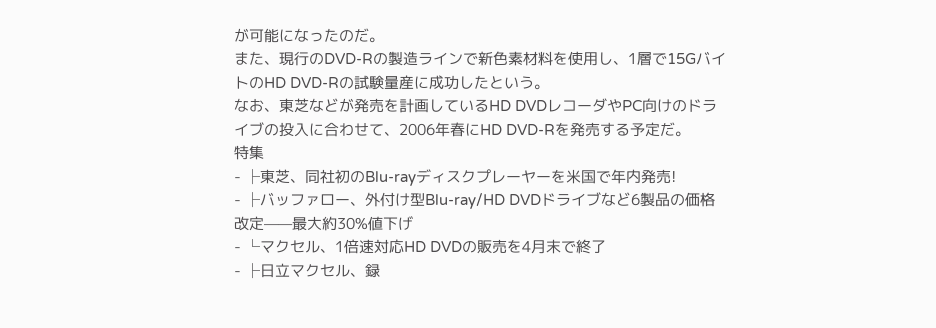が可能になったのだ。
また、現行のDVD-Rの製造ラインで新色素材料を使用し、1層で15GバイトのHD DVD-Rの試験量産に成功したという。
なお、東芝などが発売を計画しているHD DVDレコーダやPC向けのドライブの投入に合わせて、2006年春にHD DVD-Rを発売する予定だ。
特集
- ├東芝、同社初のBlu-rayディスクプレーヤーを米国で年内発売!
- ├バッファロー、外付け型Blu-ray/HD DVDドライブなど6製品の価格改定——最大約30%値下げ
- └マクセル、1倍速対応HD DVDの販売を4月末で終了
- ├日立マクセル、録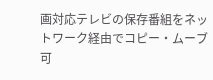画対応テレビの保存番組をネットワーク経由でコピー・ムーブ可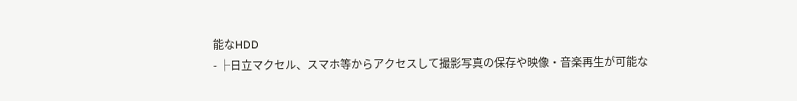能なHDD
- ├日立マクセル、スマホ等からアクセスして撮影写真の保存や映像・音楽再生が可能な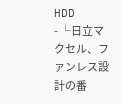HDD
- └日立マクセル、ファンレス設計の番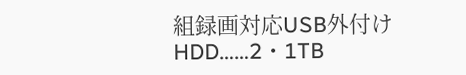組録画対応USB外付けHDD……2・1TB